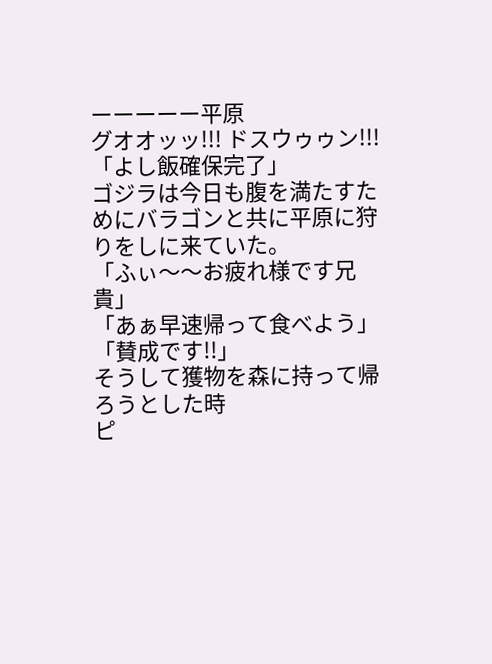ーーーーー平原
グオオッッ!!! ドスウゥゥン!!!
「よし飯確保完了」
ゴジラは今日も腹を満たすためにバラゴンと共に平原に狩りをしに来ていた。
「ふぃ〜〜お疲れ様です兄貴」
「あぁ早速帰って食べよう」
「賛成です!!」
そうして獲物を森に持って帰ろうとした時
ピ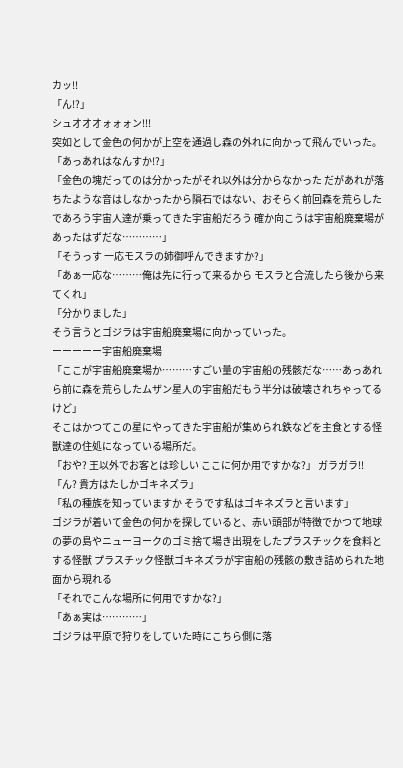カッ!!
「ん!?」
シュオオオォォォン!!!
突如として金色の何かが上空を通過し森の外れに向かって飛んでいった。
「あっあれはなんすか!?」
「金色の塊だってのは分かったがそれ以外は分からなかった だがあれが落ちたような音はしなかったから隕石ではない、おそらく前回森を荒らしたであろう宇宙人達が乗ってきた宇宙船だろう 確か向こうは宇宙船廃棄場があったはずだな…………」
「そうっす 一応モスラの姉御呼んできますか?」
「あぁ一応な………俺は先に行って来るから モスラと合流したら後から来てくれ」
「分かりました」
そう言うとゴジラは宇宙船廃棄場に向かっていった。
ーーーーー宇宙船廃棄場
「ここが宇宙船廃棄場か………すごい量の宇宙船の残骸だな……あっあれら前に森を荒らしたムザン星人の宇宙船だもう半分は破壊されちゃってるけど」
そこはかつてこの星にやってきた宇宙船が集められ鉄などを主食とする怪獣達の住処になっている場所だ。
「おや? 王以外でお客とは珍しい ここに何か用ですかな?」 ガラガラ!!
「ん? 貴方はたしかゴキネズラ」
「私の種族を知っていますか そうです私はゴキネズラと言います」
ゴジラが着いて金色の何かを探していると、赤い頭部が特徴でかつて地球の夢の島やニューヨークのゴミ捨て場き出現をしたプラスチックを食料とする怪獣 プラスチック怪獣ゴキネズラが宇宙船の残骸の敷き詰められた地面から現れる
「それでこんな場所に何用ですかな?」
「あぁ実は…………」
ゴジラは平原で狩りをしていた時にこちら側に落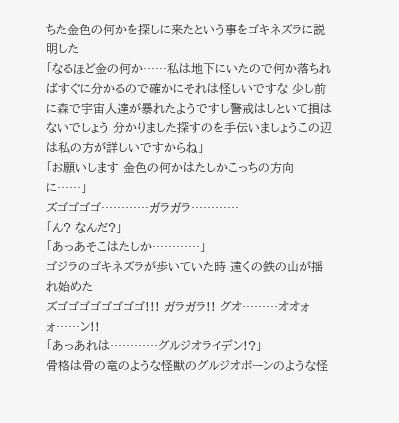ちた金色の何かを探しに来たという事をゴキネズラに説明した
「なるほど金の何か……私は地下にいたので何か落ちればすぐに分かるので確かにそれは怪しいですな 少し前に森で宇宙人達が暴れたようですし警戒はしといて損はないでしょう 分かりました探すのを手伝いましょうこの辺は私の方が詳しいですからね」
「お願いします 金色の何かはたしかこっちの方向に……」
ズゴゴゴゴ…………ガラガラ…………
「ん? なんだ?」
「あっあそこはたしか…………」
ゴジラのゴキネズラが歩いていた時 遠くの鉄の山が揺れ始めた
ズゴゴゴゴゴゴゴゴ!!! ガラガラ!! グオ………オオォォ……ン!!
「あっあれは…………グルジオライデン!?」
骨格は骨の竜のような怪獣のグルジオボーンのような怪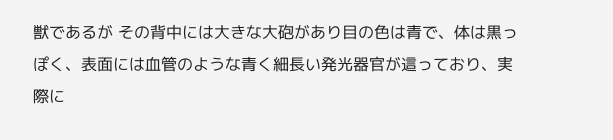獣であるが その背中には大きな大砲があり目の色は青で、体は黒っぽく、表面には血管のような青く細長い発光器官が這っており、実際に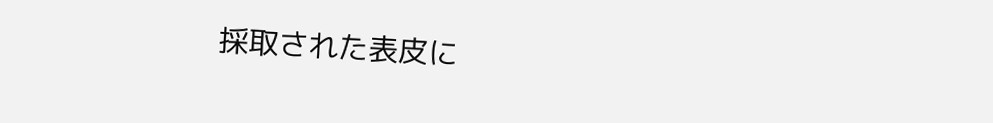採取された表皮に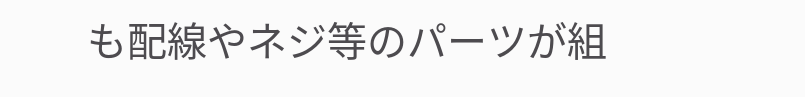も配線やネジ等のパーツが組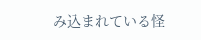み込まれている怪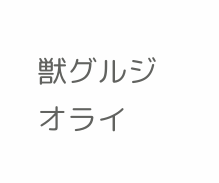獣グルジオライ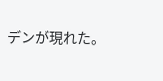デンが現れた。